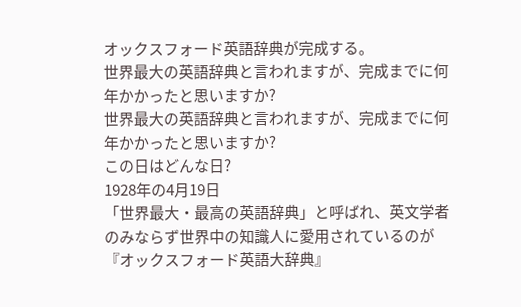オックスフォード英語辞典が完成する。
世界最大の英語辞典と言われますが、完成までに何年かかったと思いますか?
世界最大の英語辞典と言われますが、完成までに何年かかったと思いますか?
この日はどんな日?
1928年の4月19日
「世界最大・最高の英語辞典」と呼ばれ、英文学者のみならず世界中の知識人に愛用されているのが『オックスフォード英語大辞典』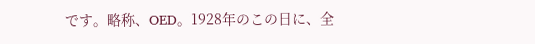です。略称、OED。1928年のこの日に、全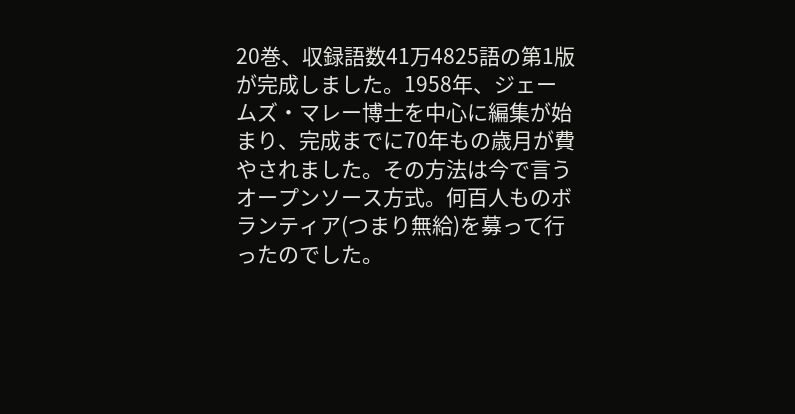20巻、収録語数41万4825語の第1版が完成しました。1958年、ジェームズ・マレー博士を中心に編集が始まり、完成までに70年もの歳月が費やされました。その方法は今で言うオープンソース方式。何百人ものボランティア(つまり無給)を募って行ったのでした。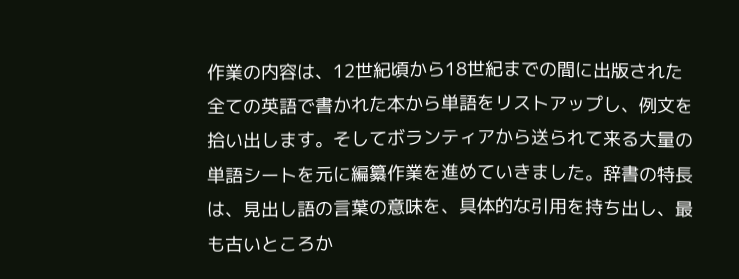作業の内容は、12世紀頃から18世紀までの間に出版された全ての英語で書かれた本から単語をリストアップし、例文を拾い出します。そしてボランティアから送られて来る大量の単語シートを元に編纂作業を進めていきました。辞書の特長は、見出し語の言葉の意味を、具体的な引用を持ち出し、最も古いところか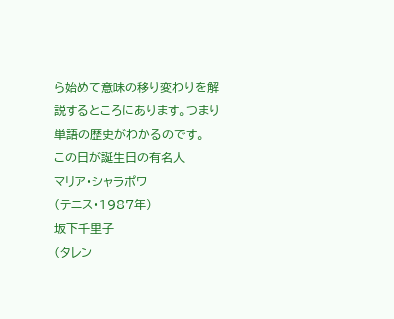ら始めて意味の移り変わりを解説するところにあります。つまり単語の歴史がわかるのです。
この日が誕生日の有名人
マリア・シャラポワ
(テニス・1987年)
坂下千里子
(タレン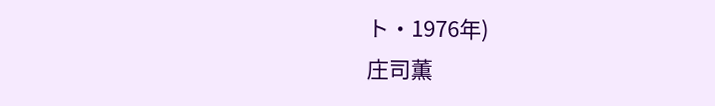ト・1976年)
庄司薫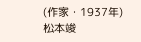(作家・1937年)
松本竣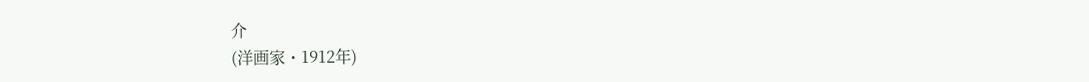介
(洋画家・1912年)